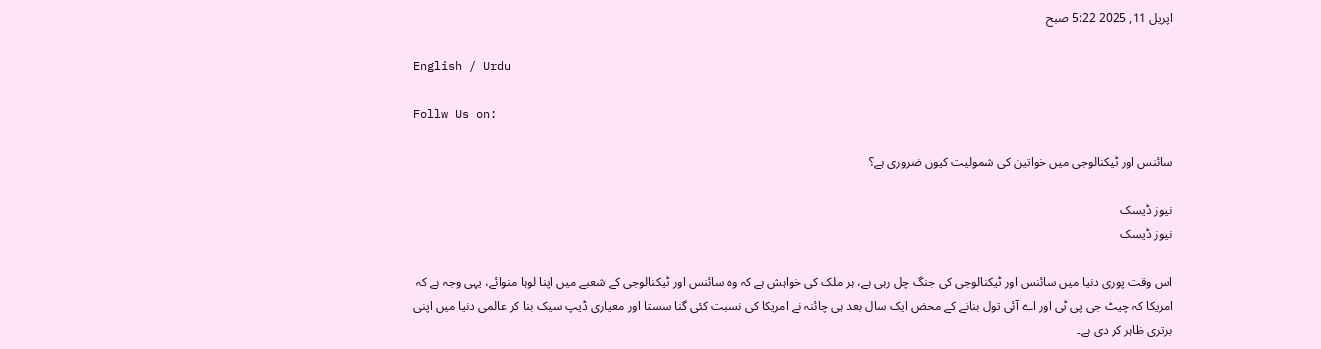اپریل 11, 2025 5:22 صبح

English / Urdu

Follw Us on:

سائنس اور ٹیکنالوجی میں خواتین کی شمولیت کیوں ضروری ہے؟

نیوز ڈیسک
نیوز ڈیسک

اس وقت پوری دنیا میں سائنس اور ٹیکنالوجی کی جنگ چل رہی ہے، ہر ملک کی خواہش ہے کہ وہ سائنس اور ٹیکنالوجی کے شعبے میں اپنا لوہا منوائے، یہی وجہ ہے کہ امریکا کہ چیٹ جی پی ٹی اور اے آئی تول بنانے کے محض ایک سال بعد ہی چائنہ نے امریکا کی نسبت کئی گنا سستا اور معیاری ڈیپ سیک بنا کر عالمی دنیا میں اپنی برتری ظاہر کر دی ہے۔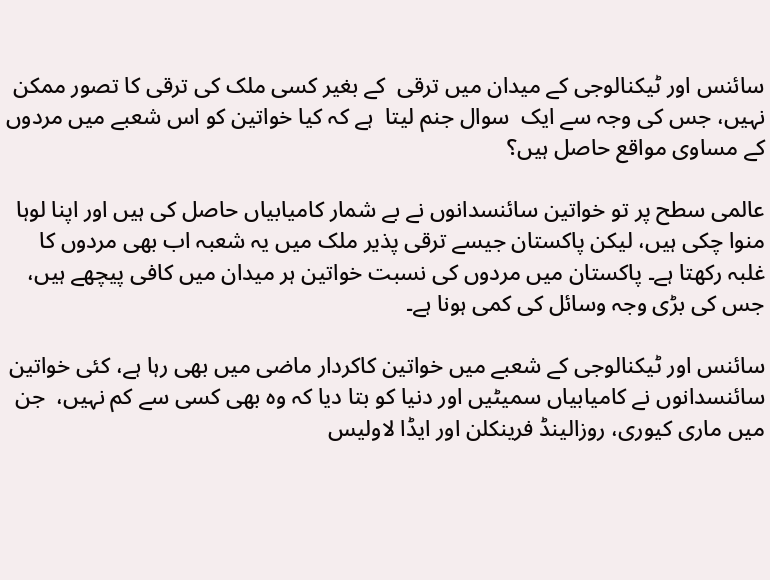سائنس اور ٹیکنالوجی کے میدان میں ترقی  کے بغیر کسی ملک کی ترقی کا تصور ممکن نہیں، جس کی وجہ سے ایک  سوال جنم لیتا  ہے کہ کیا خواتین کو اس شعبے میں مردوں کے مساوی مواقع حاصل ہیں؟

عالمی سطح پر تو خواتین سائنسدانوں نے بے شمار کامیابیاں حاصل کی ہیں اور اپنا لوہا منوا چکی ہیں، لیکن پاکستان جیسے ترقی پذیر ملک میں یہ شعبہ اب بھی مردوں کا غلبہ رکھتا ہے۔ پاکستان میں مردوں کی نسبت خواتین ہر میدان میں کافی پیچھے ہیں، جس کی بڑی وجہ وسائل کی کمی ہونا ہے۔

سائنس اور ٹیکنالوجی کے شعبے میں خواتین کاکردار ماضی میں بھی رہا ہے، کئی خواتین سائنسدانوں نے کامیابیاں سمیٹیں اور دنیا کو بتا دیا کہ وہ بھی کسی سے کم نہیں،  جن میں ماری کیوری، روزالینڈ فرینکلن اور ایڈا لاولیس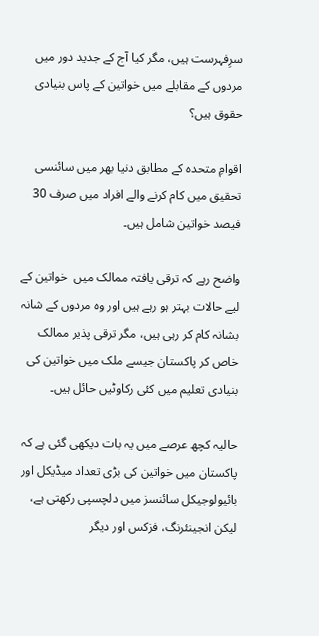سرِفہرست ہیں، مگر کیا آج کے جدید دور میں مردوں کے مقابلے میں خواتین کے پاس بنیادی حقوق ہیں؟

اقوامِ متحدہ کے مطابق دنیا بھر میں سائنسی تحقیق میں کام کرنے والے افراد میں صرف 30 فیصد خواتین شامل ہیں۔

واضح رہے کہ ترقی یافتہ ممالک میں  خواتین کے لیے حالات بہتر ہو رہے ہیں اور وہ مردوں کے شانہ بشانہ کام کر رہی ہیں، مگر ترقی پذیر ممالک خاص کر پاکستان جیسے ملک میں خواتین کی بنیادی تعلیم میں کئی رکاوٹیں حائل ہیں۔

حالیہ کچھ عرصے میں یہ بات دیکھی گئی ہے کہ پاکستان میں خواتین کی بڑی تعداد میڈیکل اور بائیولوجیکل سائنسز میں دلچسپی رکھتی ہے، لیکن انجینئرنگ، فزکس اور دیگر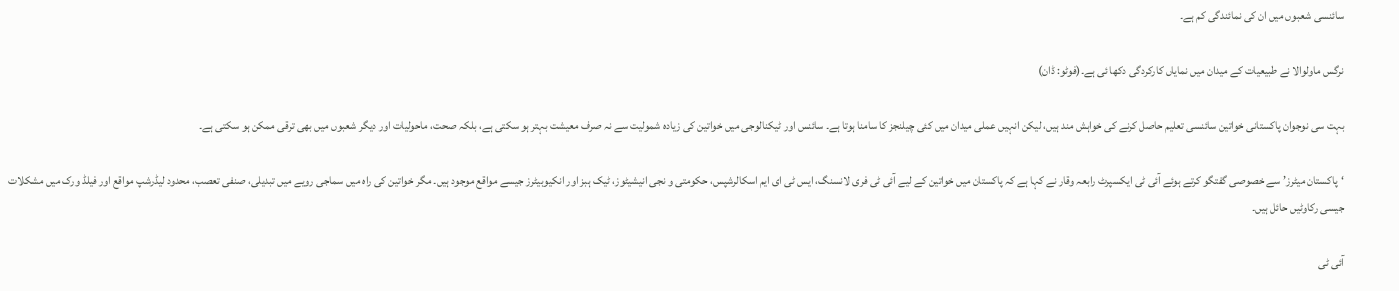سائنسی شعبوں میں ان کی نمائندگی کم ہے۔

نرگس ماولوالا نے طبیعیات کے میدان میں نمایاں کارکردگی دکھا ئی ہے۔(فوٹو: ڈان)

بہت سی نوجوان پاکستانی خواتین سائنسی تعلیم حاصل کرنے کی خواہش مند ہیں، لیکن انہیں عملی میدان میں کئی چیلنجز کا سامنا ہوتا ہے۔ سائنس اور ٹیکنالوجی میں خواتین کی زیادہ شمولیت سے نہ صرف معیشت بہتر ہو سکتی ہے، بلکہ صحت، ماحولیات اور دیگر شعبوں میں بھی ترقی ممکن ہو سکتی ہے۔

‘پاکستان میٹرز’ سے خصوصی گفتگو کرتے ہوئے آئی ٹی ایکسپرٹ رابعہ وقار نے کہا ہے کہ پاکستان میں خواتین کے لیے آئی ٹی فری لانسنگ، ایس ٹی ای ایم اسکالرشپس، حکومتی و نجی انیشیٹوز، ٹیک ہبز اور انکیوبیٹرز جیسے مواقع موجود ہیں۔ مگر خواتین کی راہ میں سماجی رویے میں تبدیلی، صنفی تعصب، محدود لیڈرشپ مواقع اور فیلڈ ورک میں مشکلات جیسی رکاوٹیں حائل ہیں۔

آئی ٹی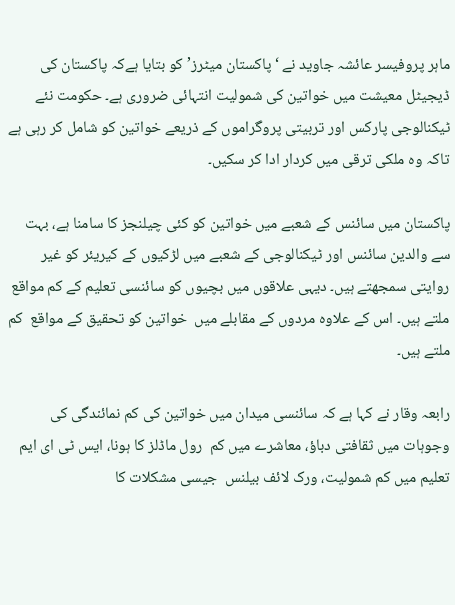ماہر پروفیسر عائشہ جاوید نے ‘پاکستان میٹرز’ کو بتایا ہےکہ پاکستان کی ڈیجیٹل معیشت میں خواتین کی شمولیت انتہائی ضروری ہے۔ حکومت نئے ٹیکنالوجی پارکس اور تربیتی پروگراموں کے ذریعے خواتین کو شامل کر رہی ہے تاکہ وہ ملکی ترقی میں کردار ادا کر سکیں۔

پاکستان میں سائنس کے شعبے میں خواتین کو کئی چیلنجز کا سامنا ہے، بہت سے والدین سائنس اور ٹیکنالوجی کے شعبے میں لڑکیوں کے کیریئر کو غیر روایتی سمجھتے ہیں۔ دیہی علاقوں میں بچیوں کو سائنسی تعلیم کے کم مواقع ملتے ہیں۔ اس کے علاوہ مردوں کے مقابلے میں  خواتین کو تحقیق کے مواقع  کم ملتے ہیں۔

رابعہ وقار نے کہا ہے کہ سائنسی میدان میں خواتین کی کم نمائندگی کی وجوہات میں ثقافتی دباؤ، معاشرے میں کم  رول ماڈلز کا ہونا، ایس ٹی ای ایم تعلیم میں کم شمولیت، ورک لائف بیلنس  جیسی مشکلات کا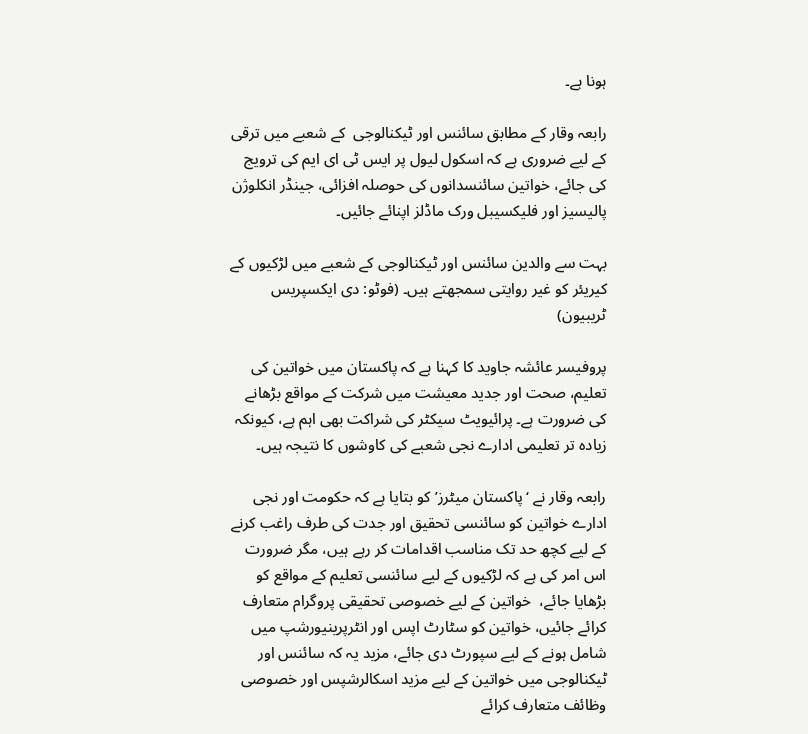ہونا ہے۔

رابعہ وقار کے مطابق سائنس اور ٹیکنالوجی  کے شعبے میں ترقی کے لیے ضروری ہے کہ اسکول لیول پر ایس ٹی ای ایم کی ترویج کی جائے، خواتین سائنسدانوں کی حوصلہ افزائی، جینڈر انکلوژن پالیسیز اور فلیکسیبل ورک ماڈلز اپنائے جائیں۔

بہت سے والدین سائنس اور ٹیکنالوجی کے شعبے میں لڑکیوں کے کیریئر کو غیر روایتی سمجھتے ہیں۔ (فوٹو: دی ایکسپریس ٹریبیون)

پروفیسر عائشہ جاوید کا کہنا ہے کہ پاکستان میں خواتین کی تعلیم، صحت اور جدید معیشت میں شرکت کے مواقع بڑھانے کی ضرورت ہے۔ پرائیویٹ سیکٹر کی شراکت بھی اہم ہے، کیونکہ زیادہ تر تعلیمی ادارے نجی شعبے کی کاوشوں کا نتیجہ ہیں۔

رابعہ وقار نے ‘پاکستان میٹرز’ کو بتایا ہے کہ حکومت اور نجی ادارے خواتین کو سائنسی تحقیق اور جدت کی طرف راغب کرنے کے لیے کچھ حد تک مناسب اقدامات کر رہے ہیں، مگر ضرورت اس امر کی ہے کہ لڑکیوں کے لیے سائنسی تعلیم کے مواقع کو بڑھایا جائے،  خواتین کے لیے خصوصی تحقیقی پروگرام متعارف کرائے جائیں، خواتین کو سٹارٹ اپس اور انٹرپرینیورشپ میں شامل ہونے کے لیے سپورٹ دی جائے، مزید یہ کہ سائنس اور ٹیکنالوجی میں خواتین کے لیے مزید اسکالرشپس اور خصوصی وظائف متعارف کرائے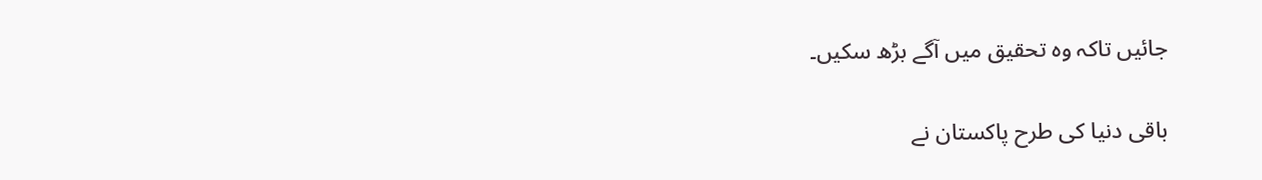جائیں تاکہ وہ تحقیق میں آگے بڑھ سکیں۔

باقی دنیا کی طرح پاکستان نے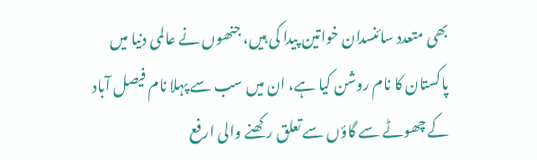بھی متعدد سائنسدان خواتین پیدا کی ہیں، جنھوں نے عالمی دنیا میں پاکستان کا نام روشن کیا ہے، ان میں سب سے پہلا نام فیصل آباد کے چھوٹے سے گاؤں سے تعلق رکھنے والی ارفع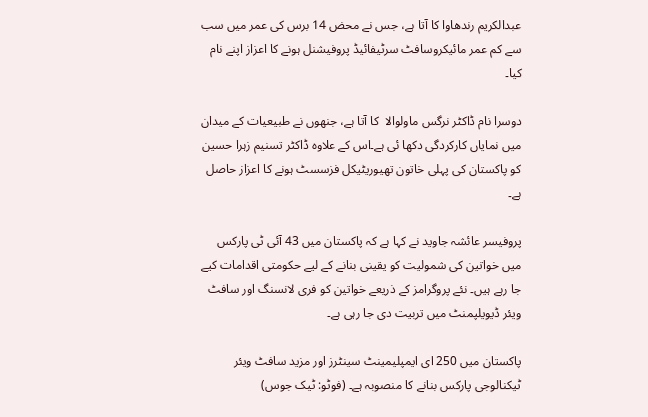عبدالکریم رندھاوا کا آتا ہے، جس نے محض 14 برس کی عمر میں سب سے کم عمر مائیکروسافٹ سرٹیفائیڈ پروفیشنل ہونے کا اعزاز اپنے نام کیا۔

دوسرا نام ڈاکٹر نرگس ماولوالا  کا آتا ہے، جنھوں نے طبیعیات کے میدان میں نمایاں کارکردگی دکھا ئی ہے۔اس کے علاوہ ڈاکٹر تسنیم زہرا حسین کو پاکستان کی پہلی خاتون تھیوریٹیکل فزسسٹ ہونے کا اعزاز حاصل ہے۔

پروفیسر عائشہ جاوید نے کہا ہے کہ پاکستان میں 43 آئی ٹی پارکس میں خواتین کی شمولیت کو یقینی بنانے کے لیے حکومتی اقدامات کیے جا رہے ہیں۔ نئے پروگرامز کے ذریعے خواتین کو فری لانسنگ اور سافٹ ویئر ڈیویلپمنٹ میں تربیت دی جا رہی ہے۔

پاکستان میں 250 ای ایمپلیمینٹ سینٹرز اور مزید سافٹ ویئر ٹیکنالوجی پارکس بنانے کا منصوبہ ہے۔ (فوٹو: ٹیک جوس)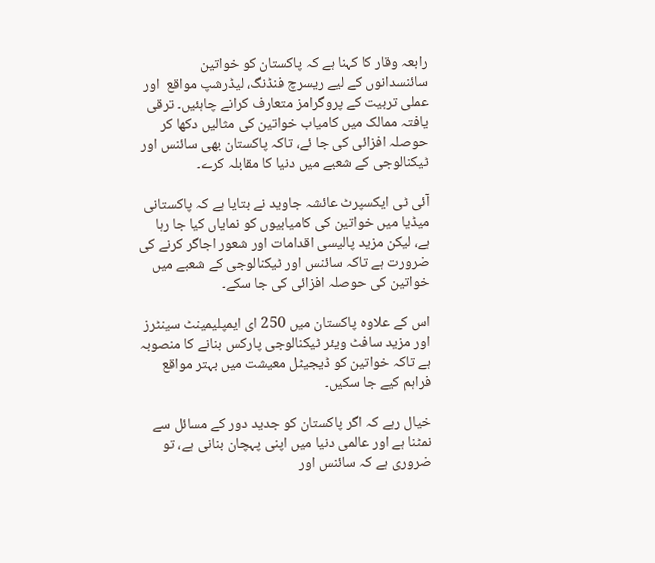رابعہ وقار کا کہنا ہے کہ پاکستان کو خواتین سائنسدانوں کے لیے ریسرچ فنڈنگ، لیڈرشپ مواقع  اور عملی تربیت کے پروگرامز متعارف کرانے چاہئیں۔ ترقی یافتہ ممالک میں کامیاب خواتین کی مثالیں دکھا کر حوصلہ افزائی کی جا ئے، تاکہ پاکستان بھی سائنس اور ٹیکنالوجی کے شعبے میں دنیا کا مقابلہ کرے۔

آئی ٹی ایکسپرٹ عائشہ جاوید نے بتایا ہے کہ پاکستانی میڈیا میں خواتین کی کامیابیوں کو نمایاں کیا جا رہا ہے، لیکن مزید پالیسی اقدامات اور شعور اجاگر کرنے کی ضرورت ہے تاکہ سائنس اور ٹیکنالوجی کے شعبے میں خواتین کی حوصلہ افزائی کی جا سکے۔

اس کے علاوہ پاکستان میں 250 ای ایمپلیمینٹ سینٹرز اور مزید سافٹ ویئر ٹیکنالوجی پارکس بنانے کا منصوبہ ہے تاکہ خواتین کو ڈیجیٹل معیشت میں بہتر مواقع فراہم کیے جا سکیں۔

خیال رہے کہ اگر پاکستان کو جدید دور کے مسائل سے نمٹنا ہے اور عالمی دنیا میں اپنی پہچان بنانی ہے، تو ضروری ہے کہ سائنس اور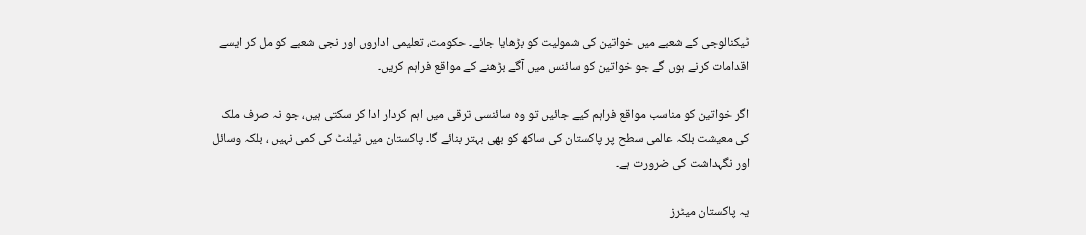ٹیکنالوجی کے شعبے میں خواتین کی شمولیت کو بڑھایا جائے۔ حکومت، تعلیمی اداروں اور نجی شعبے کو مل کر ایسے اقدامات کرنے ہوں گے جو خواتین کو سائنس میں آگے بڑھنے کے مواقع فراہم کریں۔

اگر خواتین کو مناسب مواقع فراہم کیے جائیں تو وہ سائنسی ترقی میں اہم کردار ادا کر سکتی ہیں، جو نہ صرف ملک کی معیشت بلکہ عالمی سطح پر پاکستان کی ساکھ کو بھی بہتر بنائے گا۔ پاکستان میں ٹیلنٹ کی کمی نہیں ، بلکہ وسائل اور نگہداشت کی ضرورت ہے۔

یہ پاکستان میٹرز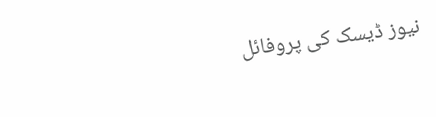نیوز ڈیسک کی پروفائل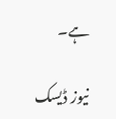ہے۔

نیوز ڈیسک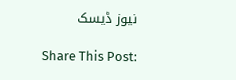نیوز ڈیسک

Share This Post: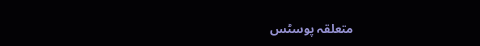متعلقہ پوسٹس